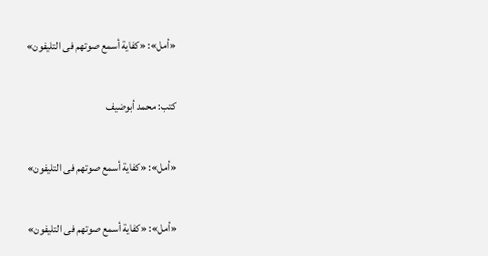«أمل»: «كفاية أسمع صوتهم فى التليفون»

كتب: محمد أبوضيف

«أمل»: «كفاية أسمع صوتهم فى التليفون»

«أمل»: «كفاية أسمع صوتهم فى التليفون»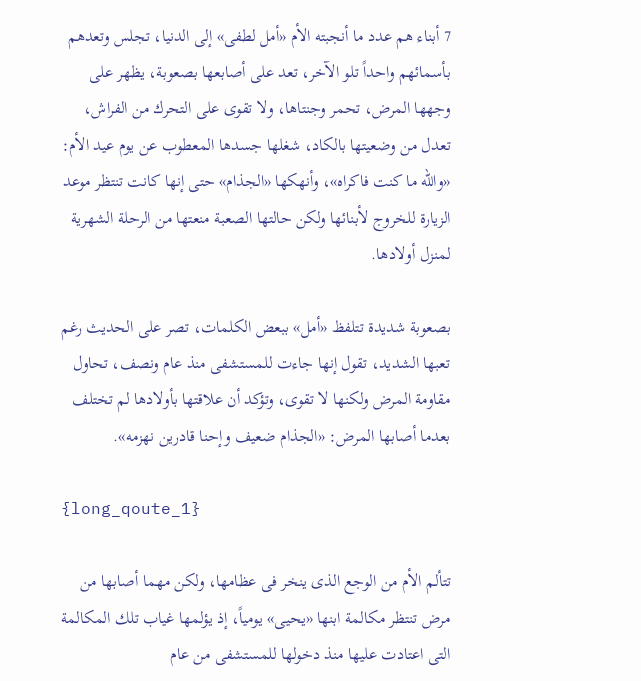7 أبناء هم عدد ما أنجبته الأم «أمل لطفى» إلى الدنيا، تجلس وتعدهم بأسمائهم واحداً تلو الآخر، تعد على أصابعها بصعوبة، يظهر على وجهها المرض، تحمر وجنتاها، ولا تقوى على التحرك من الفراش، تعدل من وضعيتها بالكاد، شغلها جسدها المعطوب عن يوم عيد الأم: «والله ما كنت فاكراه»، وأنهكها «الجذام» حتى إنها كانت تنتظر موعد الزيارة للخروج لأبنائها ولكن حالتها الصعبة منعتها من الرحلة الشهرية لمنزل أولادها.

بصعوبة شديدة تتلفظ «أمل» ببعض الكلمات، تصر على الحديث رغم تعبها الشديد، تقول إنها جاءت للمستشفى منذ عام ونصف، تحاول مقاومة المرض ولكنها لا تقوى، وتؤكد أن علاقتها بأولادها لم تختلف بعدما أصابها المرض: «الجذام ضعيف وإحنا قادرين نهزمه».

{long_qoute_1}

تتألم الأم من الوجع الذى ينخر فى عظامها، ولكن مهما أصابها من مرض تنتظر مكالمة ابنها «يحيى» يومياً، إذ يؤلمها غياب تلك المكالمة التى اعتادت عليها منذ دخولها للمستشفى من عام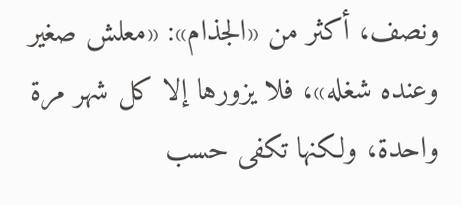ونصف، أكثر من «الجذام»: «معلش صغير وعنده شغله»، فلا يزورها إلا كل شهر مرة واحدة، ولكنها تكفى حسب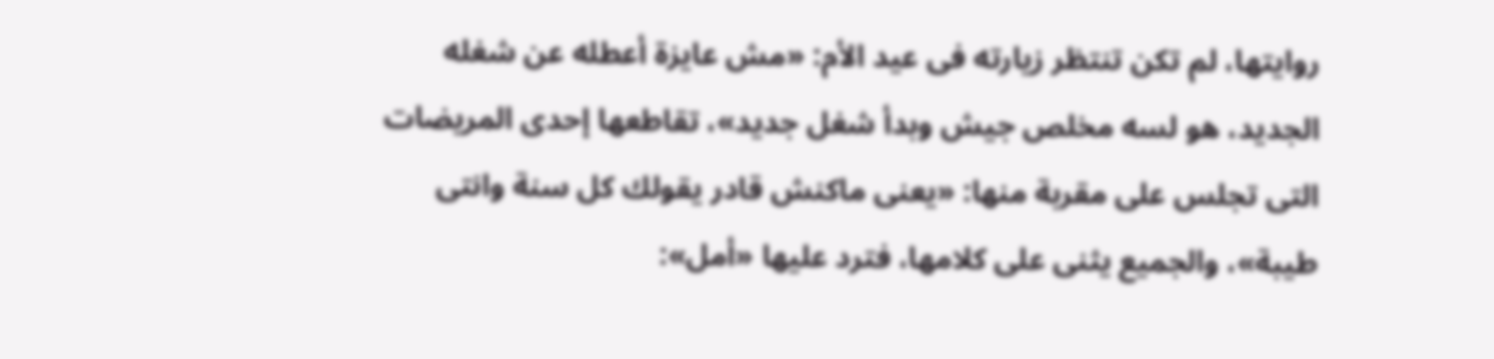روايتها، لم تكن تنتظر زيارته فى عيد الأم: «مش عايزة أعطله عن شغله الجديد، هو لسه مخلص جيش وبدأ شغل جديد»، تقاطعها إحدى المريضات التى تجلس على مقربة منها: «يعنى ماكنش قادر يقولك كل سنة وانتى طيبة»، والجميع يثنى على كلامها، فترد عليها «أمل»: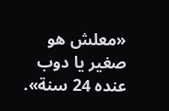«معلش هو صغير يا دوب عنده 24 سنة».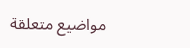مواضيع متعلقة